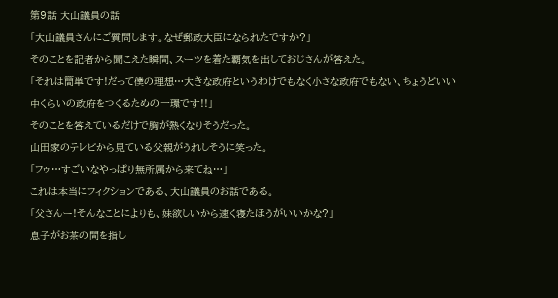第9話 大山議員の話
「大山議員さんにご質問します。なぜ郵政大臣になられたですか?」
そのことを記者から聞こえた瞬間、スーツを着た覇気を出しておじさんが答えた。
「それは簡単です!だって僕の理想…大きな政府というわけでもなく小さな政府でもない、ちょうどいい中くらいの政府をつくるための一環です!!」
そのことを答えているだけで胸が熱くなりそうだった。
山田家のテレビから見ている父親がうれしそうに笑った。
「フゥ…すごいなやっぱり無所属から来てね…」
これは本当にフィクションである、大山議員のお話である。
「父さんー!そんなことによりも、妹欲しいから速く寝たほうがいいかな?」
息子がお茶の間を指し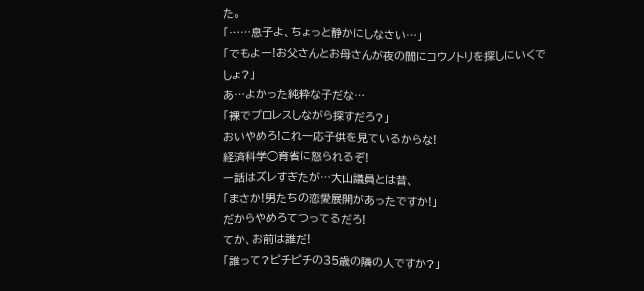た。
「……息子よ、ちょっと静かにしなさい…」
「でもよー!お父さんとお母さんが夜の間にコウノトリを探しにいくでしょ?」
あ…よかった純粋な子だな…
「裸でプロレスしながら探すだろ?」
おいやめろ!これ一応子供を見ているからな!
経済科学◯育省に怒られるぞ!
ー話はズレすぎたが…大山議員とは昔、
「まさか!男たちの恋愛展開があったですか!」
だからやめろてつってるだろ!
てか、お前は誰だ!
「誰って?ピチピチの35歳の隣の人ですか?」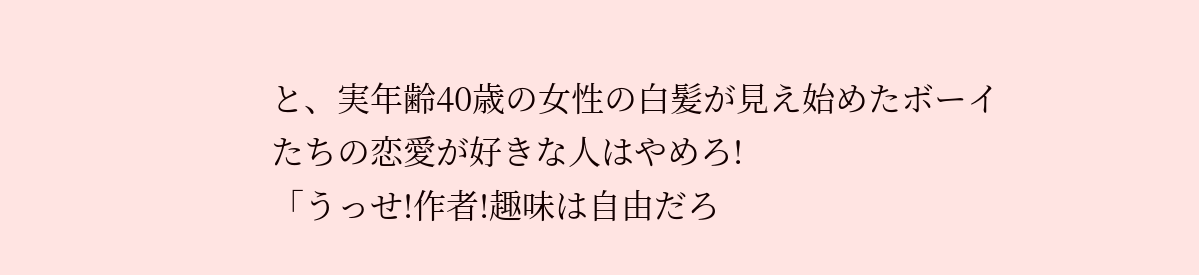と、実年齢40歳の女性の白髪が見え始めたボーイたちの恋愛が好きな人はやめろ!
「うっせ!作者!趣味は自由だろ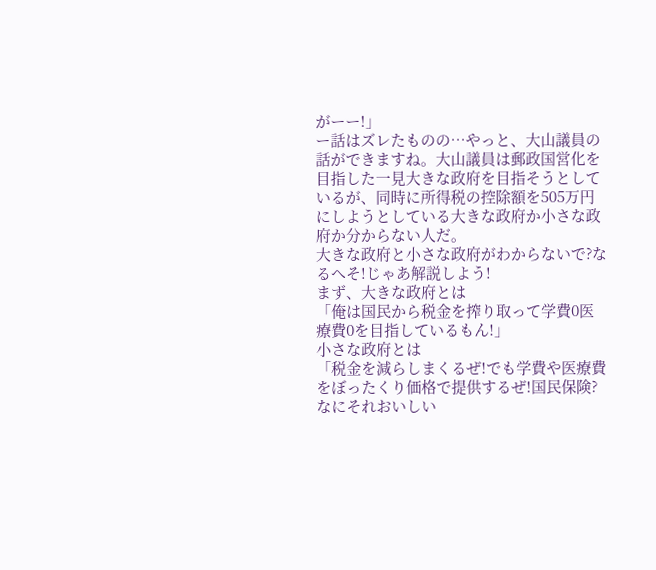がーー!」
ー話はズレたものの…やっと、大山議員の話ができますね。大山議員は郵政国営化を目指した一見大きな政府を目指そうとしているが、同時に所得税の控除額を505万円にしようとしている大きな政府か小さな政府か分からない人だ。
大きな政府と小さな政府がわからないで?なるへそ!じゃあ解説しよう!
まず、大きな政府とは
「俺は国民から税金を搾り取って学費0医療費0を目指しているもん!」
小さな政府とは
「税金を減らしまくるぜ!でも学費や医療費をぼったくり価格で提供するぜ!国民保険?なにそれおいしい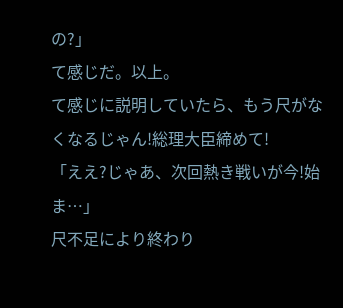の?」
て感じだ。以上。
て感じに説明していたら、もう尺がなくなるじゃん!総理大臣締めて!
「ええ?じゃあ、次回熱き戦いが今!始ま…」
尺不足により終わり